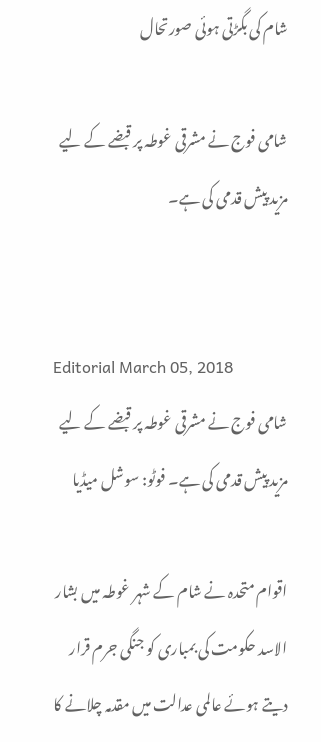شام کی بگڑتی ہوئی صورتحال

شامی فوج نے مشرقی غوطہ پر قبضے کے لیے مزید پیش قدمی کی ہے۔


Editorial March 05, 2018
شامی فوج نے مشرقی غوطہ پر قبضے کے لیے مزید پیش قدمی کی ہے۔ فوٹو: سوشل میڈیا

اقوام متحدہ نے شام کے شہر غوطہ میں بشار الاسد حکومت کی بمباری کو جنگی جرم قرار دیتے ہوئے عالمی عدالت میں مقدمہ چلانے کا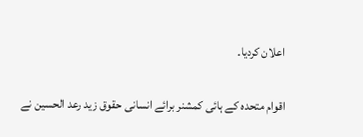اعلان کردیا۔

اقوام متحدہ کے ہائی کمشنر برائے انسانی حقوق زید رعد الحسین نے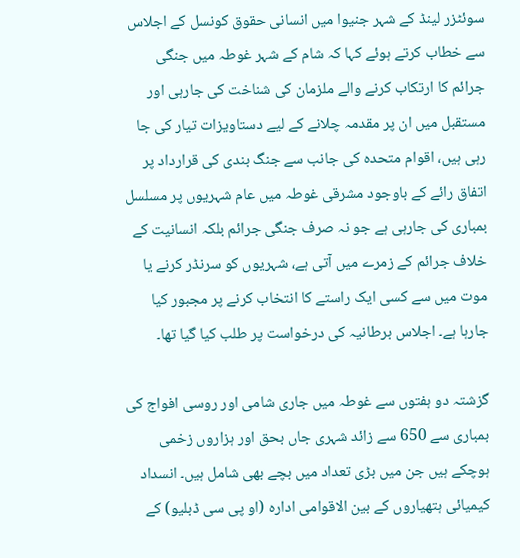سوئٹزر لینڈ کے شہر جنیوا میں انسانی حقوق کونسل کے اجلاس سے خطاب کرتے ہوئے کہا کہ شام کے شہر غوطہ میں جنگی جرائم کا ارتکاب کرنے والے ملزمان کی شناخت کی جارہی اور مستقبل میں ان پر مقدمہ چلانے کے لیے دستاویزات تیار کی جا رہی ہیں، اقوام متحدہ کی جانب سے جنگ بندی کی قرارداد پر اتفاق رائے کے باوجود مشرقی غوطہ میں عام شہریوں پر مسلسل بمباری کی جارہی ہے جو نہ صرف جنگی جرائم بلکہ انسانیت کے خلاف جرائم کے زمرے میں آتی ہے، شہریوں کو سرنڈر کرنے یا موت میں سے کسی ایک راستے کا انتخاب کرنے پر مجبور کیا جارہا ہے۔ اجلاس برطانیہ کی درخواست پر طلب کیا گیا تھا۔

گزشتہ دو ہفتوں سے غوطہ میں جاری شامی اور روسی افواج کی بمباری سے 650 سے زائد شہری جاں بحق اور ہزاروں زخمی ہوچکے ہیں جن میں بڑی تعداد میں بچے بھی شامل ہیں۔ انسداد کیمیائی ہتھیاروں کے بین الاقوامی ادارہ (او پی سی ڈبلیو) کے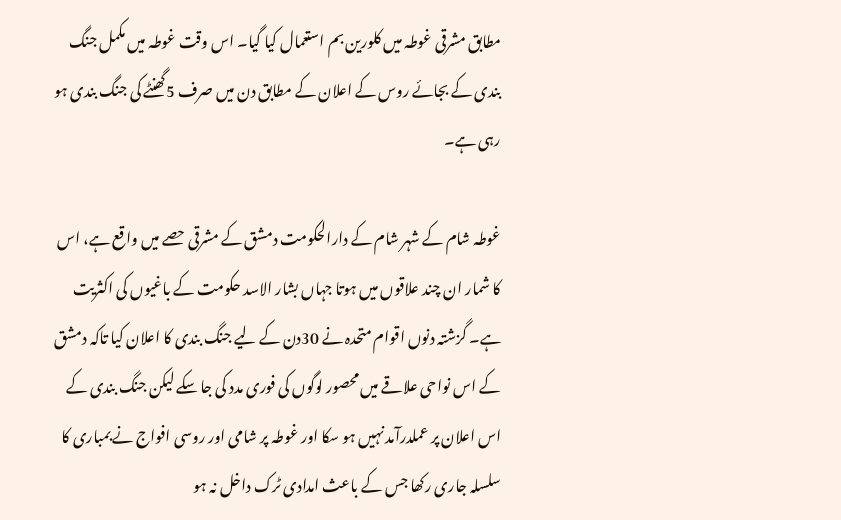مطابق مشرقی غوطہ میں کلورین بم استعمال کیا گیا۔ اس وقت غوطہ میں مکمل جنگ بندی کے بجائے روس کے اعلان کے مطابق دن میں صرف 5گھنٹے کی جنگ بندی ہو رہی ہے۔

غوطہ شام کے شہر شام کے دارالحکومت دمشق کے مشرقی حصے میں واقع ہے، اس کا شمار ان چند علاقوں میں ہوتا جہاں بشار الاسد حکومت کے باغیوں کی اکثریت ہے۔ گزشتہ دنوں اقوام متحدہ نے 30دن کے لیے جنگ بندی کا اعلان کیا تاکہ دمشق کے اس نواحی علاقے میں محصور لوگوں کی فوری مدد کی جا سکے لیکن جنگ بندی کے اس اعلان پر عملدرآمد نہیں ہو سکا اور غوطہ پر شامی اور روسی افواج نے بمباری کا سلسلہ جاری رکھا جس کے باعث امدادی ٹرک داخل نہ ہو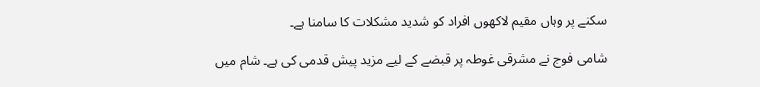سکنے پر وہاں مقیم لاکھوں افراد کو شدید مشکلات کا سامنا ہے۔

شامی فوج نے مشرقی غوطہ پر قبضے کے لیے مزید پیش قدمی کی ہے۔ شام میں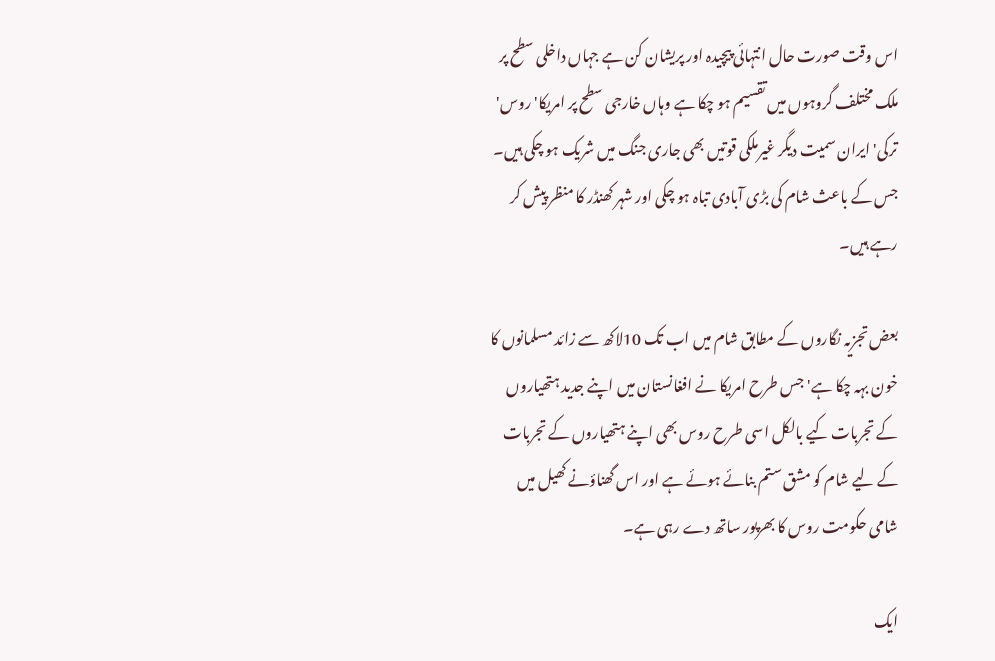اس وقت صورت حال انتہائی پیچیدہ اور پریشان کن ہے جہاں داخلی سطح پر ملک مختلف گروہوں میں تقسیم ہو چکا ہے وہاں خارجی سطح پر امریکا' روس' ترکی' ایران سمیت دیگر غیرملکی قوتیں بھی جاری جنگ میں شریک ہو چکی ہیں۔ جس کے باعث شام کی بڑی آبادی تباہ ہو چکی اور شہر کھنڈر کا منظر پیش کر رہے ہیں۔

بعض تجزیہ نگاروں کے مطابق شام میں اب تک 10لاکھ سے زائد مسلمانوں کا خون بہہ چکا ہے' جس طرح امریکا نے افغانستان میں اپنے جدید ہتھیاروں کے تجربات کیے بالکل اسی طرح روس بھی اپنے ہتھیاروں کے تجربات کے لیے شام کو مشق ستم بنائے ہوئے ہے اور اس گھناؤنے کھیل میں شامی حکومت روس کا بھرپور ساتھ دے رہی ہے۔

ایک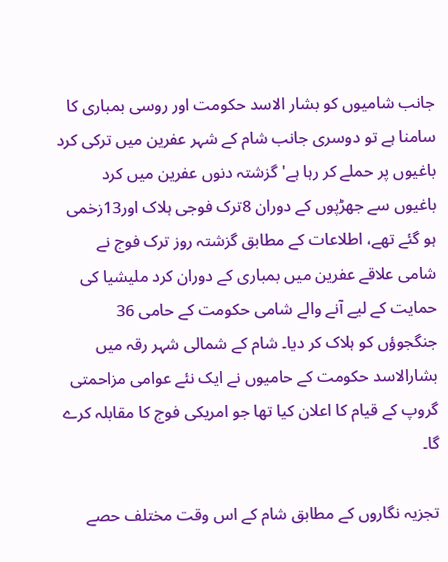جانب شامیوں کو بشار الاسد حکومت اور روسی بمباری کا سامنا ہے تو دوسری جانب شام کے شہر عفرین میں ترکی کرد باغیوں پر حملے کر رہا ہے' گزشتہ دنوں عفرین میں کرد باغیوں سے جھڑپوں کے دوران 8ترک فوجی ہلاک اور13زخمی ہو گئے تھے، اطلاعات کے مطابق گزشتہ روز ترک فوج نے شامی علاقے عفرین میں بمباری کے دوران کرد ملیشیا کی حمایت کے لیے آنے والے شامی حکومت کے حامی 36 جنگجوؤں کو ہلاک کر دیا۔ شام کے شمالی شہر رقہ میں بشارالاسد حکومت کے حامیوں نے ایک نئے عوامی مزاحمتی گروپ کے قیام کا اعلان کیا تھا جو امریکی فوج کا مقابلہ کرے گا۔

تجزیہ نگاروں کے مطابق شام کے اس وقت مختلف حصے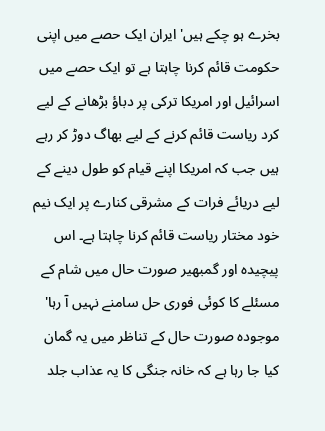بخرے ہو چکے ہیں' ایران ایک حصے میں اپنی حکومت قائم کرنا چاہتا ہے تو ایک حصے میں اسرائیل اور امریکا ترکی پر دباؤ بڑھانے کے لیے کرد ریاست قائم کرنے کے لیے بھاگ دوڑ کر رہے ہیں جب کہ امریکا اپنے قیام کو طول دینے کے لیے دریائے فرات کے مشرقی کنارے پر ایک نیم خود مختار ریاست قائم کرنا چاہتا ہے۔ اس پیچیدہ اور گمبھیر صورت حال میں شام کے مسئلے کا کوئی فوری حل سامنے نہیں آ رہا' موجودہ صورت حال کے تناظر میں یہ گمان کیا جا رہا ہے کہ خانہ جنگی کا یہ عذاب جلد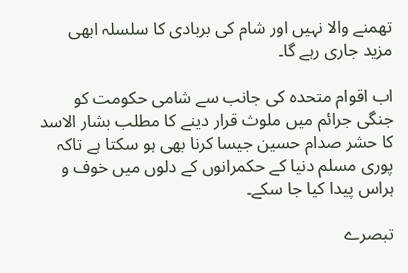تھمنے والا نہیں اور شام کی بربادی کا سلسلہ ابھی مزید جاری رہے گا۔

اب اقوام متحدہ کی جانب سے شامی حکومت کو جنگی جرائم میں ملوث قرار دینے کا مطلب بشار الاسد کا حشر صدام حسین جیسا کرنا بھی ہو سکتا ہے تاکہ پوری مسلم دنیا کے حکمرانوں کے دلوں میں خوف و ہراس پیدا کیا جا سکے۔

تبصرے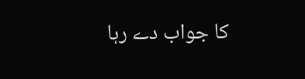کا جواب دے رہا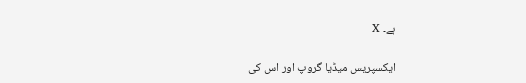ہے۔ X

ایکسپریس میڈیا گروپ اور اس کی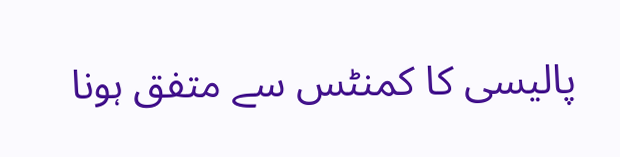پالیسی کا کمنٹس سے متفق ہونا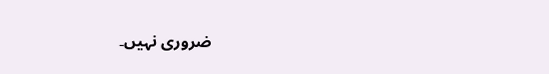ضروری نہیں۔